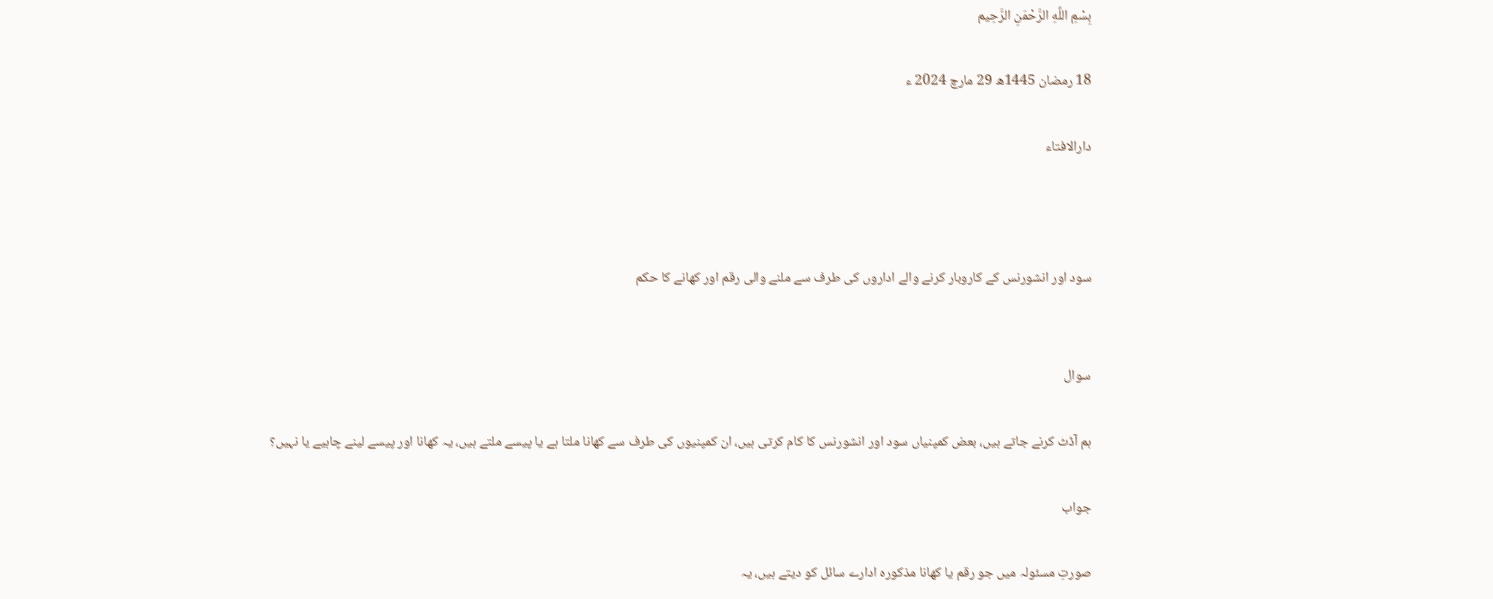بِسْمِ اللَّهِ الرَّحْمَنِ الرَّحِيم

18 رمضان 1445ھ 29 مارچ 2024 ء

دارالافتاء



سود اور انشورنس کے کاروبار کرنے والے اداروں کی طرف سے ملنے والی رقم اور کھانے کا حکم


سوال

ہم آڈٹ کرنے جاتے ہیں، بعض کمپنیاں سود اور انشورنس کا کام کرتی ہیں، ان کمپنیوں کی طرف سے کھانا ملتا ہے یا پیسے ملتے ہیں، یہ کھانا اور پیسے لینے چاہیے یا نہیں؟

جواب

صورتِ مسئولہ میں جو رقم یا کھانا مذکورہ ادارے سائل کو دیتے ہیں، یہ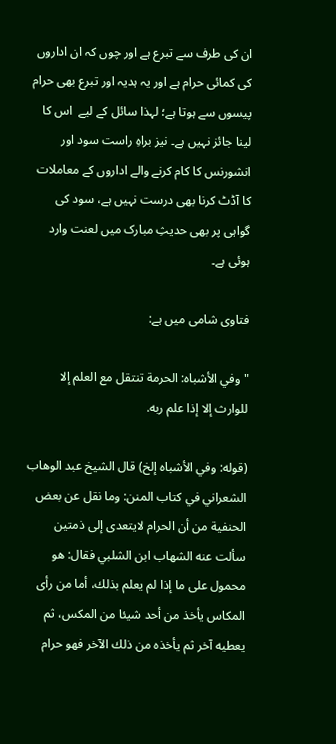ان کی طرف سے تبرع ہے اور چوں کہ ان اداروں کی کمائی حرام ہے اور یہ ہدیہ اور تبرع بھی حرام پیسوں سے ہوتا ہے؛ لہذا سائل کے لیے  اس کا لینا جائز نہیں ہے۔ نیز براہِ راست سود اور انشورنس کا کام کرنے والے اداروں کے معاملات کا آڈٹ کرنا بھی درست نہیں ہے، سود کی گواہی پر بھی حدیثِ مبارک میں لعنت وارد ہوئی ہے۔

فتاوی شامی میں ہے:

"وفي الأشباه: الحرمة تنتقل مع العلم إلا للوارث إلا إذا علم ربه.

(قوله: وفي الأشباه إلخ) قال الشيخ عبد الوهاب الشعراني في كتاب المنن: وما نقل عن بعض الحنفية من أن الحرام لايتعدى إلى ذمتين سألت عنه الشهاب ابن الشلبي فقال: هو محمول على ما إذا لم يعلم بذلك، أما من رأى المكاس يأخذ من أحد شيئا من المكس، ثم يعطيه آخر ثم يأخذه من ذلك الآخر فهو حرام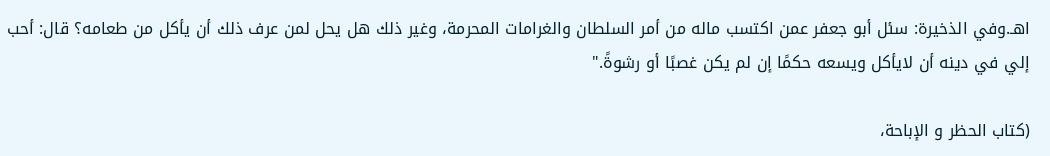اهـ.وفي الذخيرة: سئل أبو جعفر عمن اكتسب ماله من أمر السلطان والغرامات المحرمة، وغير ذلك هل يحل لمن عرف ذلك أن يأكل من طعامه؟ قال: أحب إلي في دينه أن لايأكل ويسعه حكمًا إن لم يكن غصبًا أو رشوةً."

(کتاب الحظر و الإباحة،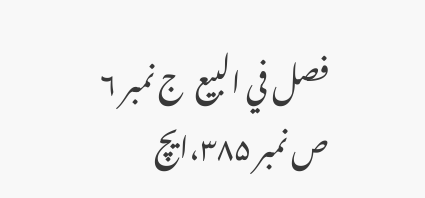فصل في البیع  ج نمبر ۶ ص نمبر ۳۸۵،ایچ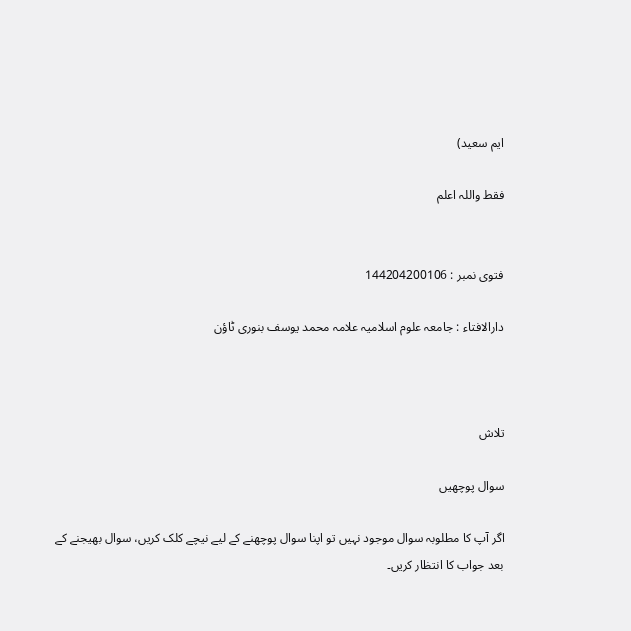ایم سعید)

فقط واللہ اعلم


فتوی نمبر : 144204200106

دارالافتاء : جامعہ علوم اسلامیہ علامہ محمد یوسف بنوری ٹاؤن



تلاش

سوال پوچھیں

اگر آپ کا مطلوبہ سوال موجود نہیں تو اپنا سوال پوچھنے کے لیے نیچے کلک کریں، سوال بھیجنے کے بعد جواب کا انتظار کریں۔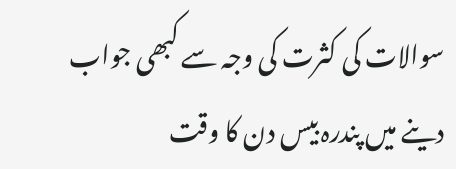سوالات کی کثرت کی وجہ سے کبھی جواب دینے میں پندرہ بیس دن کا وقت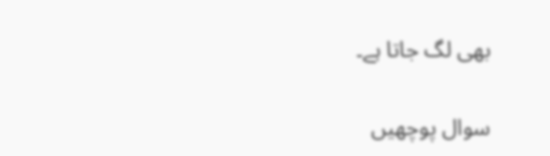بھی لگ جاتا ہے۔

سوال پوچھیں